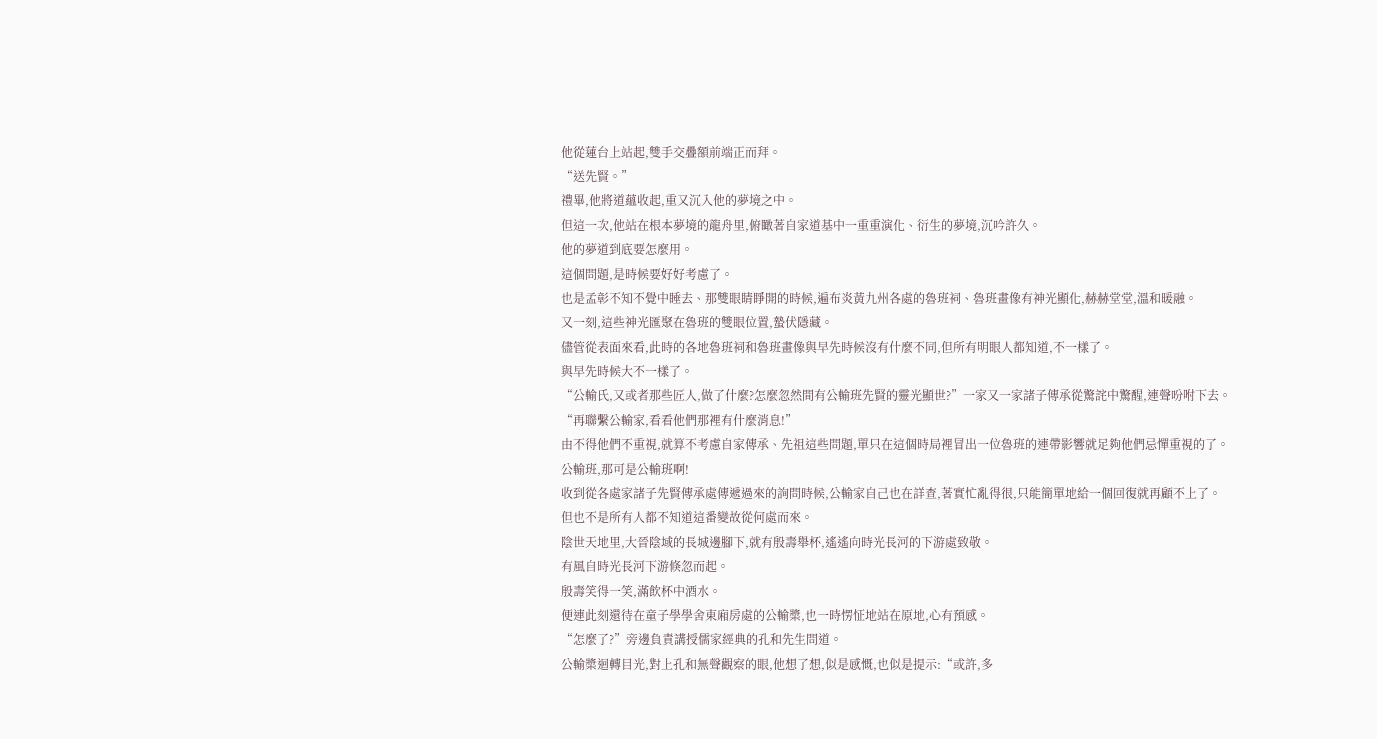他從蓮台上站起,雙手交疊額前端正而拜。
“送先賢。”
禮畢,他將道蘊收起,重又沉入他的夢境之中。
但這一次,他站在根本夢境的龍舟里,俯瞰著自家道基中一重重演化、衍生的夢境,沉吟許久。
他的夢道到底要怎麼用。
這個問題,是時候要好好考慮了。
也是孟彰不知不覺中睡去、那雙眼睛睜開的時候,遍布炎黃九州各處的魯班祠、魯班畫像有神光顯化,赫赫堂堂,溫和暖融。
又一刻,這些神光匯聚在魯班的雙眼位置,蟄伏隱藏。
儘管從表面來看,此時的各地魯班祠和魯班畫像與早先時候沒有什麼不同,但所有明眼人都知道,不一樣了。
與早先時候大不一樣了。
“公輸氏,又或者那些匠人,做了什麼?怎麼忽然間有公輸班先賢的靈光顯世?”一家又一家諸子傳承從驚詫中驚醒,連聲吩咐下去。
“再聯繫公輸家,看看他們那裡有什麼消息!”
由不得他們不重視,就算不考慮自家傳承、先祖這些問題,單只在這個時局裡冒出一位魯班的連帶影響就足夠他們忌憚重視的了。
公輸班,那可是公輸班啊!
收到從各處家諸子先賢傳承處傳遞過來的詢問時候,公輸家自己也在詳查,著實忙亂得很,只能簡單地給一個回復就再顧不上了。
但也不是所有人都不知道這番變故從何處而來。
陰世天地里,大晉陰域的長城邊腳下,就有殷壽舉杯,遙遙向時光長河的下游處致敬。
有風自時光長河下游倏忽而起。
殷壽笑得一笑,滿飲杯中酒水。
便連此刻還待在童子學學舍東廂房處的公輸槳,也一時愣怔地站在原地,心有預感。
“怎麼了?”旁邊負責講授儒家經典的孔和先生問道。
公輸槳迴轉目光,對上孔和無聲觀察的眼,他想了想,似是感慨,也似是提示:“或許,多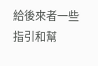給後來者一些指引和幫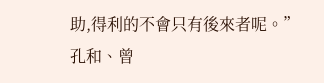助,得利的不會只有後來者呢。”
孔和、曾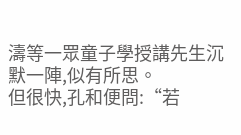濤等一眾童子學授講先生沉默一陣,似有所思。
但很快,孔和便問:“若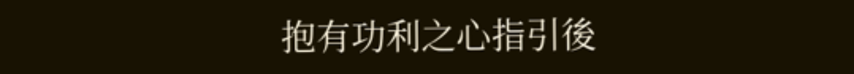抱有功利之心指引後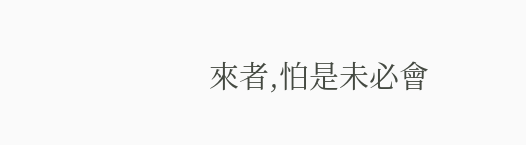來者,怕是未必會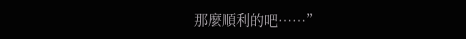那麼順利的吧……”